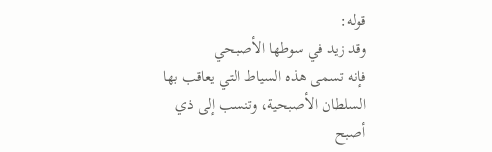قوله:
وقد زيد في سوطها الأصبحي
فإنه تسمى هذه السياط التي يعاقب بها السلطان الأصبحية، وتنسب إلى ذي أصبح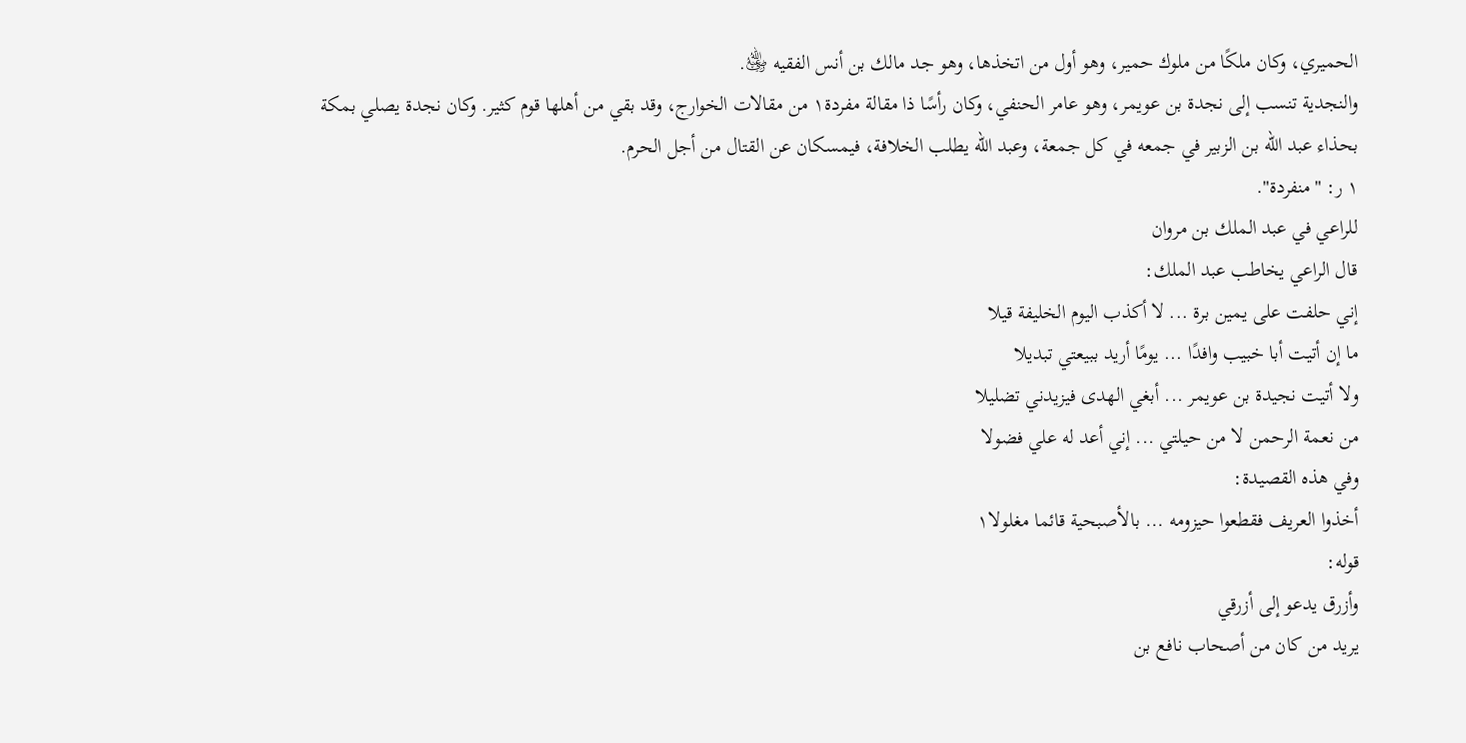الحميري، وكان ملكًا من ملوك حمير، وهو أول من اتخذها، وهو جد مالك بن أنس الفقيه ﵁.
والنجدية تنسب إلى نجدة بن عويمر، وهو عامر الحنفي، وكان رأسًا ذا مقالة مفردة١ من مقالات الخوارج، وقد بقي من أهلها قوم كثير. وكان نجدة يصلي بمكة بحذاء عبد الله بن الزبير في جمعه في كل جمعة، وعبد الله يطلب الخلافة، فيمسكان عن القتال من أجل الحرم.
١ ر: "منفردة".
للراعي في عبد الملك بن مروان
قال الراعي يخاطب عبد الملك:
إني حلفت على يمين برة ... لا أكذب اليوم الخليفة قيلا
ما إن أتيت أبا خبيب وافدًا ... يومًا أريد ببيعتي تبديلا
ولا أتيت نجيدة بن عويمر ... أبغي الهدى فيزيدني تضليلا
من نعمة الرحمن لا من حيلتي ... إني أعد له علي فضولا
وفي هذه القصيدة:
أخذوا العريف فقطعوا حيزومه ... بالأصبحية قائما مغلولا١
قوله:
وأزرق يدعو إلى أزرقي
يريد من كان من أصحاب نافع بن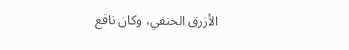الأزرق الحنفي، وكان نافع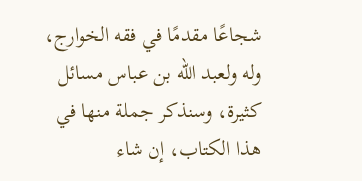شجاعًا مقدمًا في فقه الخوارج، وله ولعبد الله بن عباس مسائل كثيرة، وسنذكر جملة منها في هذا الكتاب، إن شاء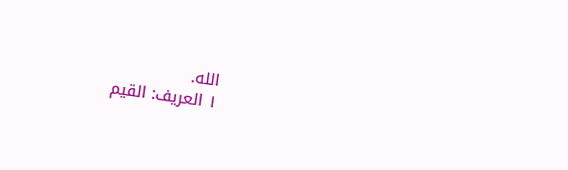الله.
١ العريف: القيم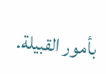بأمور القبيلة.